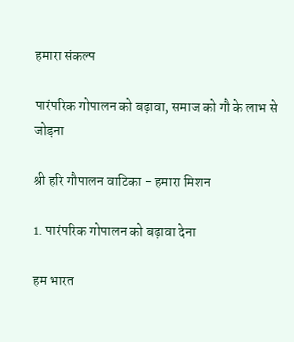हमारा संकल्प

पारंपरिक गोपालन को बढ़ावा, समाज को गौ के लाभ से जोड़ना

श्री हरि गौपालन वाटिका - हमारा मिशन

1. पारंपरिक गोपालन को बढ़ावा देना

हम भारत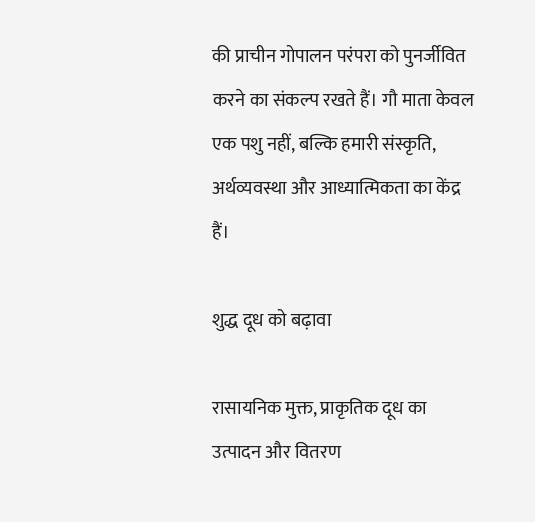की प्राचीन गोपालन परंपरा को पुनर्जीवित करने का संकल्प रखते हैं। गौ माता केवल एक पशु नहीं, बल्कि हमारी संस्कृति, अर्थव्यवस्था और आध्यात्मिकता का केंद्र हैं।

शुद्ध दूध को बढ़ावा

रासायनिक मुक्त, प्राकृतिक दूध का उत्पादन और वितरण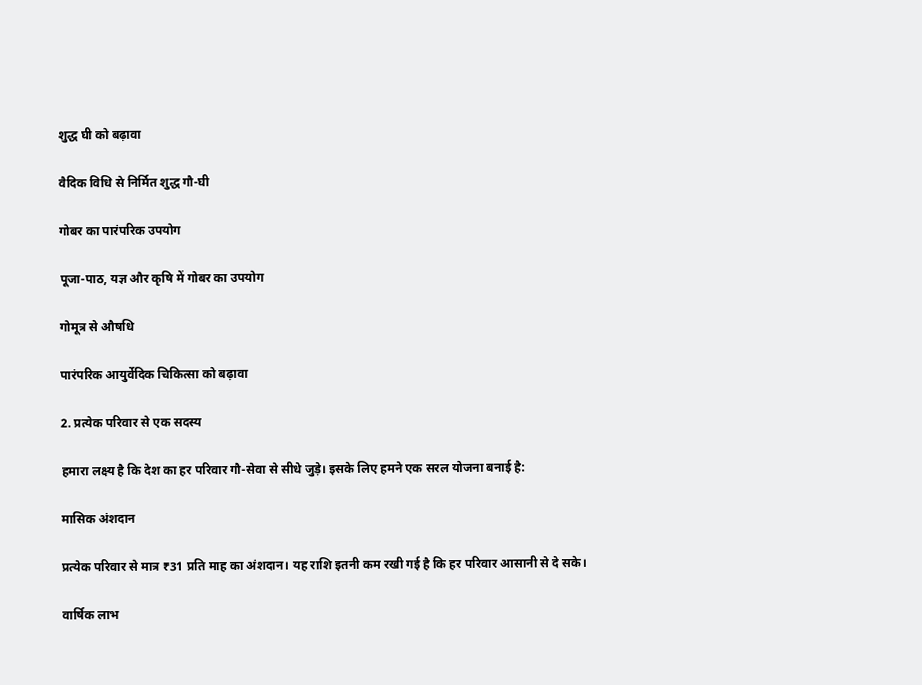शुद्ध घी को बढ़ावा

वैदिक विधि से निर्मित शुद्ध गौ-घी

गोबर का पारंपरिक उपयोग

पूजा-पाठ, यज्ञ और कृषि में गोबर का उपयोग

गोमूत्र से औषधि

पारंपरिक आयुर्वेदिक चिकित्सा को बढ़ावा

2. प्रत्येक परिवार से एक सदस्य

हमारा लक्ष्य है कि देश का हर परिवार गौ-सेवा से सीधे जुड़े। इसके लिए हमने एक सरल योजना बनाई है:

मासिक अंशदान

प्रत्येक परिवार से मात्र ₹31 प्रति माह का अंशदान। यह राशि इतनी कम रखी गई है कि हर परिवार आसानी से दे सके।

वार्षिक लाभ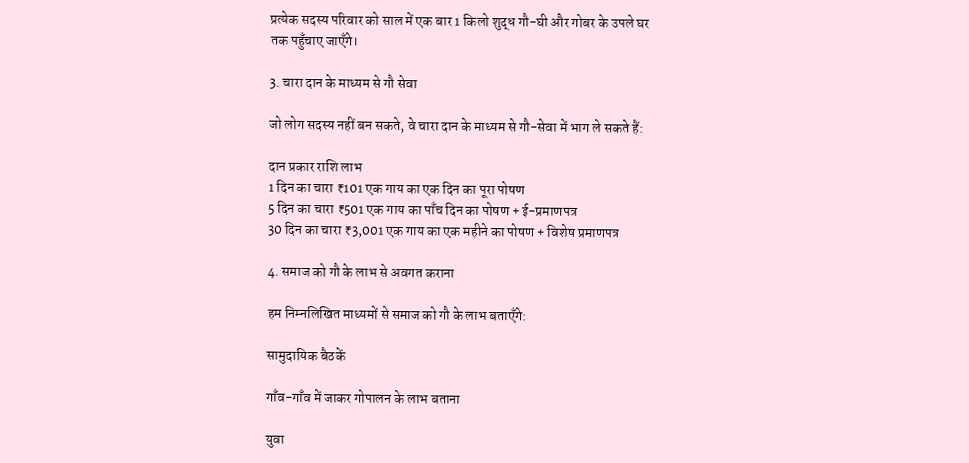प्रत्येक सदस्य परिवार को साल में एक बार 1 किलो शुद्ध गौ-घी और गोबर के उपले घर तक पहुँचाए जाएँगे।

3. चारा दान के माध्यम से गौ सेवा

जो लोग सदस्य नहीं बन सकते, वे चारा दान के माध्यम से गौ-सेवा में भाग ले सकते हैं:

दान प्रकार राशि लाभ
1 दिन का चारा ₹101 एक गाय का एक दिन का पूरा पोषण
5 दिन का चारा ₹501 एक गाय का पाँच दिन का पोषण + ई-प्रमाणपत्र
30 दिन का चारा ₹3,001 एक गाय का एक महीने का पोषण + विशेष प्रमाणपत्र

4. समाज को गौ के लाभ से अवगत कराना

हम निम्नलिखित माध्यमों से समाज को गौ के लाभ बताएँगे:

सामुदायिक बैठकें

गाँव-गाँव में जाकर गोपालन के लाभ बताना

युवा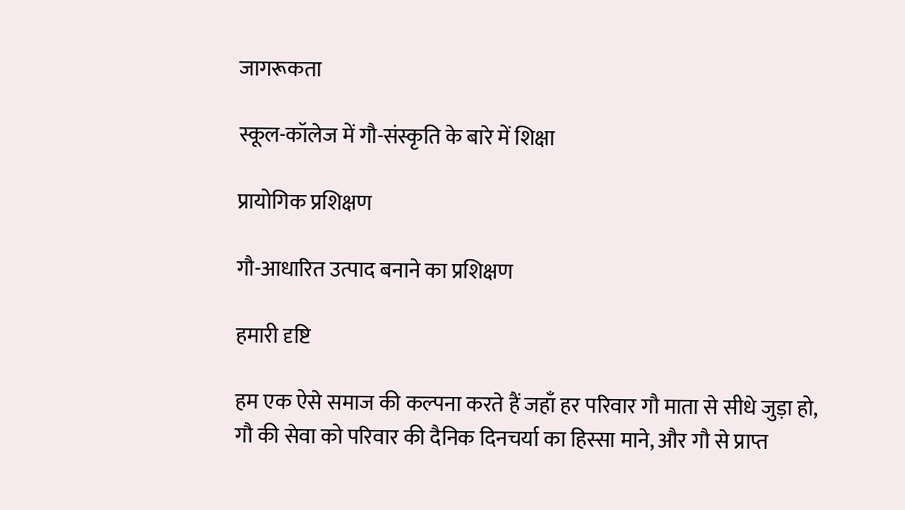जागरूकता

स्कूल-कॉलेज में गौ-संस्कृति के बारे में शिक्षा

प्रायोगिक प्रशिक्षण

गौ-आधारित उत्पाद बनाने का प्रशिक्षण

हमारी दृष्टि

हम एक ऐसे समाज की कल्पना करते हैं जहाँ हर परिवार गौ माता से सीधे जुड़ा हो, गौ की सेवा को परिवार की दैनिक दिनचर्या का हिस्सा माने, और गौ से प्राप्त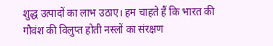शुद्ध उत्पादों का लाभ उठाए। हम चाहते हैं कि भारत की गौवंश की विलुप्त होती नस्लों का संरक्षण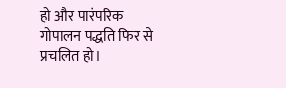हो और पारंपरिक गोपालन पद्धति फिर से प्रचलित हो।